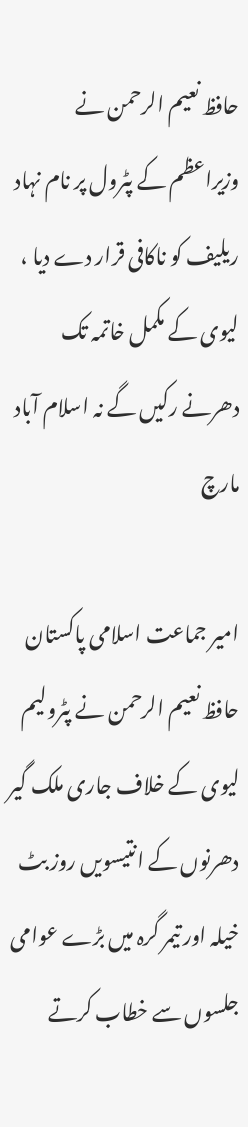حافظ نعیم الرحمن نے وزیراعظم کے پٹرول پر نام نہاد ریلیف کو ناکافی قرار دے دیا ، لیوی کے مکمل خاتمہ تک دھرنے رکیں گے نہ اسلام آباد مارچ

امیر جماعت اسلامی پاکستان حافظ نعیم الرحمن نے پٹرولیم لیوی کے خلاف جاری ملک گیر دھرنوں کے انتیسویں روز بٹ خیلہ اور تیمر گرہ میں بڑے عوامی جلسوں سے خطاب کرتے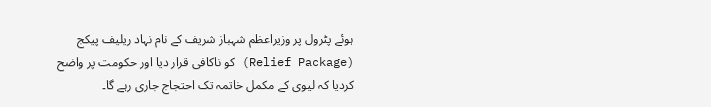ہوئے پٹرول پر وزیراعظم شہباز شریف کے نام نہاد ریلیف پیکج (Relief Package) کو ناکافی قرار دیا اور حکومت پر واضح کردیا کہ لیوی کے مکمل خاتمہ تک احتجاج جاری رہے گا۔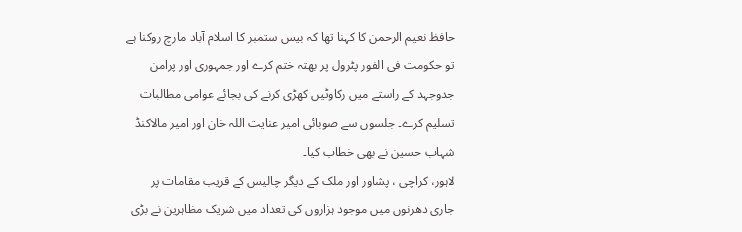حافظ نعیم الرحمن کا کہنا تھا کہ بیس ستمبر کا اسلام آباد مارچ روکنا ہے تو حکومت فی الفور پٹرول پر بھتہ ختم کرے اور جمہوری اور پرامن جدوجہد کے راستے میں رکاوٹیں کھڑی کرنے کی بجائے عوامی مطالبات تسلیم کرے۔ جلسوں سے صوبائی امیر عنایت اللہ خان اور امیر مالاکنڈ شہاب حسین نے بھی خطاب کیا۔
لاہور، کراچی ، پشاور اور ملک کے دیگر چالیس کے قریب مقامات پر جاری دھرنوں میں موجود ہزاروں کی تعداد میں شریک مظاہرین نے بڑی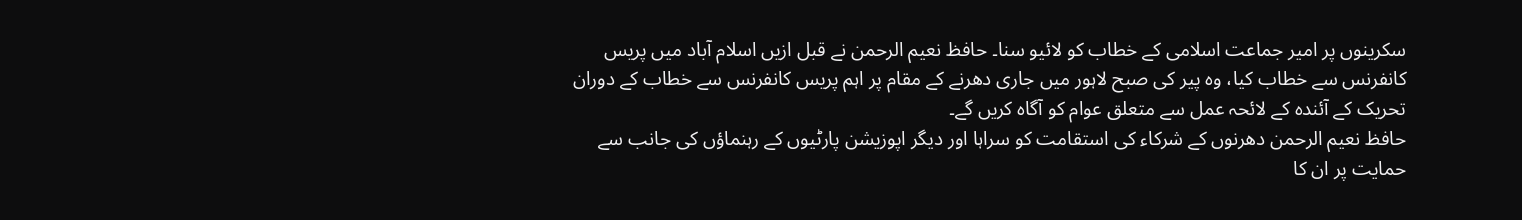سکرینوں پر امیر جماعت اسلامی کے خطاب کو لائیو سنا۔ حافظ نعیم الرحمن نے قبل ازیں اسلام آباد میں پریس کانفرنس سے خطاب کیا، وہ پیر کی صبح لاہور میں جاری دھرنے کے مقام پر اہم پریس کانفرنس سے خطاب کے دوران تحریک کے آئندہ کے لائحہ عمل سے متعلق عوام کو آگاہ کریں گے۔
حافظ نعیم الرحمن دھرنوں کے شرکاء کی استقامت کو سراہا اور دیگر اپوزیشن پارٹیوں کے رہنماؤں کی جانب سے حمایت پر ان کا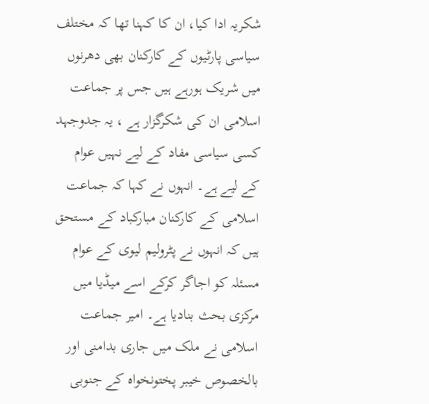شکریہ ادا کیا، ان کا کہنا تھا کہ مختلف سیاسی پارٹیوں کے کارکنان بھی دھرنوں میں شریک ہورہے ہیں جس پر جماعت اسلامی ان کی شکرگزار ہے ، یہ جدوجہد کسی سیاسی مفاد کے لیے نہیں عوام کے لیے ہے۔ انہوں نے کہا کہ جماعت اسلامی کے کارکنان مبارکباد کے مستحق ہیں کہ انہوں نے پٹرولیم لیوی کے عوام مسئلہ کو اجاگر کرکے اسے میڈیا میں مرکزی بحث بنادیا ہے۔ امیر جماعت اسلامی نے ملک میں جاری بدامنی اور بالخصوص خیبر پختونخواہ کے جنوبی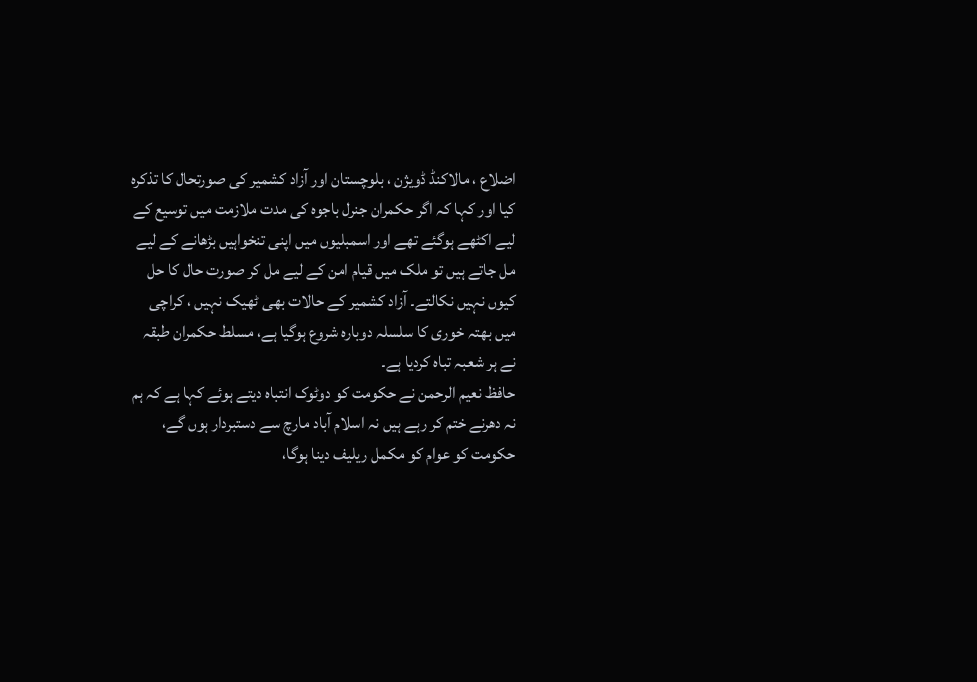اضلاع ، مالاکنڈ ڈویژن ، بلوچستان اور آزاد کشمیر کی صورتحال کا تذکرہ کیا اور کہا کہ اگر حکمران جنرل باجوہ کی مدت ملازمت میں توسیع کے لیے اکٹھے ہوگئے تھے اور اسمبلیوں میں اپنی تنخواہیں بڑھانے کے لیے مل جاتے ہیں تو ملک میں قیام امن کے لیے مل کر صورت حال کا حل کیوں نہیں نکالتے۔ آزاد کشمیر کے حالات بھی ٹھیک نہیں ، کراچی میں بھتہ خوری کا سلسلہ دوبارہ شروع ہوگیا ہے، مسلط حکمران طبقہ نے ہر شعبہ تباہ کردیا ہے۔
حافظ نعیم الرحمن نے حکومت کو دوٹوک انتباہ دیتے ہوئے کہا ہے کہ ہم نہ دھرنے ختم کر رہے ہیں نہ اسلام آباد مارچ سے دستبردار ہوں گے، حکومت کو عوام کو مکمل ریلیف دینا ہوگا،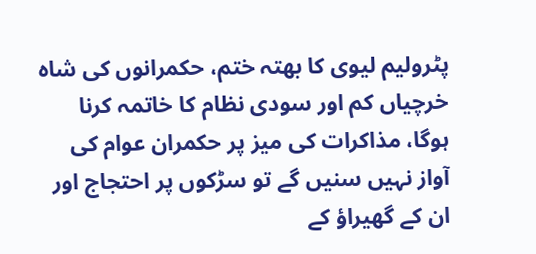پٹرولیم لیوی کا بھتہ ختم، حکمرانوں کی شاہ خرچیاں کم اور سودی نظام کا خاتمہ کرنا ہوگا، مذاکرات کی میز پر حکمران عوام کی آواز نہیں سنیں گے تو سڑکوں پر احتجاج اور ان کے گھیراؤ کے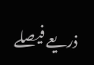ذریعے فیصلے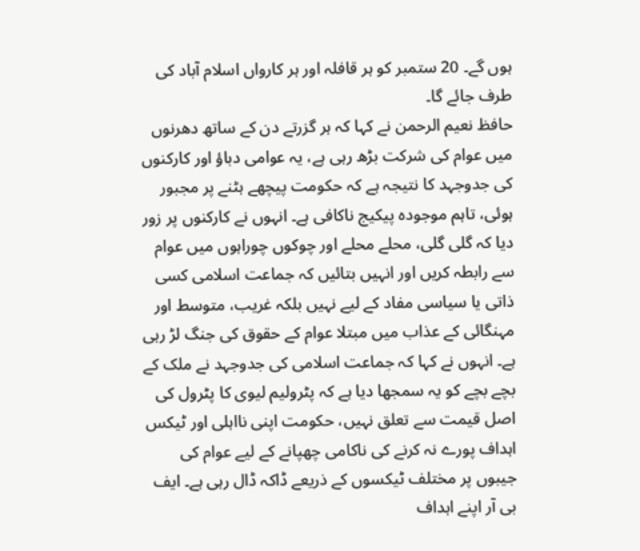ہوں گے۔ 20 ستمبر کو ہر قافلہ اور ہر کارواں اسلام آباد کی طرف جائے گا۔
حافظ نعیم الرحمن نے کہا کہ ہر گزرتے دن کے ساتھ دھرنوں میں عوام کی شرکت بڑھ رہی ہے، یہ عوامی دباؤ اور کارکنوں کی جدوجہد کا نتیجہ ہے کہ حکومت پیچھے ہٹنے پر مجبور ہوئی، تاہم موجودہ پیکیج ناکافی ہے۔ انہوں نے کارکنوں پر زور دیا کہ گلی گلی، محلے محلے اور چوکوں چوراہوں میں عوام سے رابطہ کریں اور انہیں بتائیں کہ جماعت اسلامی کسی ذاتی یا سیاسی مفاد کے لیے نہیں بلکہ غریب، متوسط اور مہنگائی کے عذاب میں مبتلا عوام کے حقوق کی جنگ لڑ رہی ہے۔ انہوں نے کہا کہ جماعت اسلامی کی جدوجہد نے ملک کے بچے بچے کو یہ سمجھا دیا ہے کہ پٹرولیم لیوی کا پٹرول کی اصل قیمت سے تعلق نہیں، حکومت اپنی نااہلی اور ٹیکس اہداف پورے نہ کرنے کی ناکامی چھپانے کے لیے عوام کی جیبوں پر مختلف ٹیکسوں کے ذریعے ڈاکہ ڈال رہی ہے۔ ایف بی آر اپنے اہداف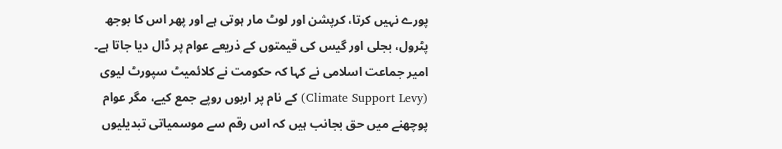پورے نہیں کرتا، کرپشن اور لوٹ مار ہوتی ہے اور پھر اس کا بوجھ پٹرول، بجلی اور گیس کی قیمتوں کے ذریعے عوام پر ڈال دیا جاتا ہے۔
امیر جماعت اسلامی نے کہا کہ حکومت نے کلائمیٹ سپورٹ لیوی (Climate Support Levy) کے نام پر اربوں روپے جمع کیے، مگر عوام پوچھنے میں حق بجانب ہیں کہ اس رقم سے موسمیاتی تبدیلیوں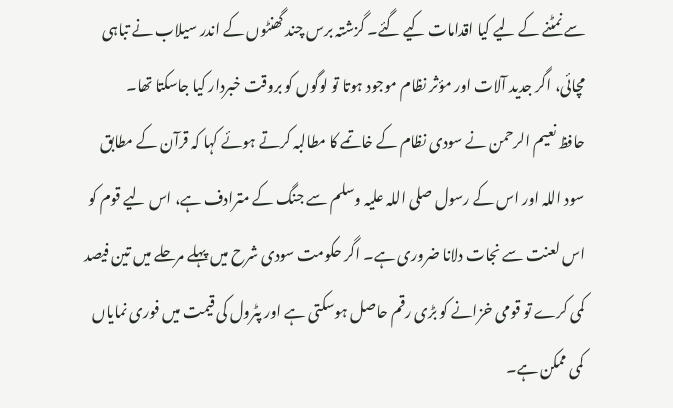سے نمٹنے کے لیے کیا اقدامات کیے گئے۔ گزشتہ برس چند گھنٹوں کے اندر سیلاب نے تباہی مچائی، اگر جدید آلات اور مؤثر نظام موجود ہوتا تو لوگوں کو بروقت خبردار کیا جاسکتا تھا۔
حافظ نعیم الرحمن نے سودی نظام کے خاتمے کا مطالبہ کرتے ہوئے کہا کہ قرآن کے مطابق سود اللہ اور اس کے رسول صلی اللہ علیہ وسلم سے جنگ کے مترادف ہے، اس لیے قوم کو اس لعنت سے نجات دلانا ضروری ہے۔ اگر حکومت سودی شرح میں پہلے مرحلے میں تین فیصد کمی کرے تو قومی خزانے کو بڑی رقم حاصل ہوسکتی ہے اور پٹرول کی قیمت میں فوری نمایاں کمی ممکن ہے۔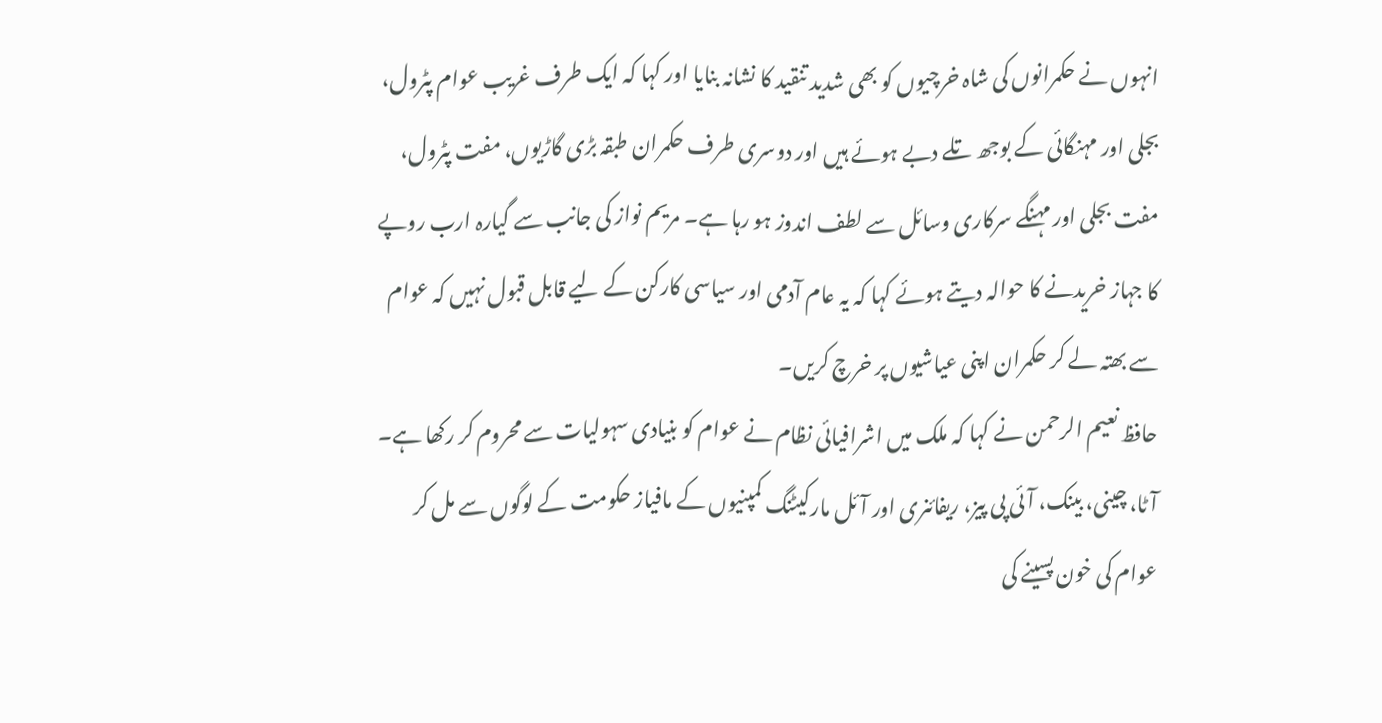انہوں نے حکمرانوں کی شاہ خرچیوں کو بھی شدید تنقید کا نشانہ بنایا اور کہا کہ ایک طرف غریب عوام پٹرول، بجلی اور مہنگائی کے بوجھ تلے دبے ہوئے ہیں اور دوسری طرف حکمران طبقہ بڑی گاڑیوں، مفت پٹرول، مفت بجلی اور مہنگے سرکاری وسائل سے لطف اندوز ہو رہا ہے۔ مریم نواز کی جانب سے گیارہ ارب روپے کا جہاز خریدنے کا حوالہ دیتے ہوئے کہا کہ یہ عام آدمی اور سیاسی کارکن کے لیے قابل قبول نہیں کہ عوام سے بھتہ لے کر حکمران اپنی عیاشیوں پر خرچ کریں۔
حافظ نعیم الرحمن نے کہا کہ ملک میں اشرافیائی نظام نے عوام کو بنیادی سہولیات سے محروم کر رکھا ہے۔ آٹا، چینی، بینک، آئی پی پیز، ریفائنری اور آئل مارکیٹنگ کمپنیوں کے مافیاز حکومت کے لوگوں سے مل کر عوام کی خون پسینے کی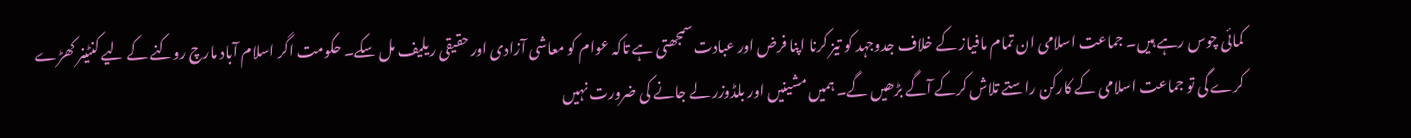کمائی چوس رہے ہیں۔ جماعت اسلامی ان تمام مافیاز کے خلاف جدوجہد کو تیز کرنا اپنا فرض اور عبادت سمجھتی ہے تاکہ عوام کو معاشی آزادی اور حقیقی ریلیف مل سکے۔ حکومت اگر اسلام آباد مارچ روکنے کے لیے کنٹینر کھڑے کرے گی تو جماعت اسلامی کے کارکن راستے تلاش کرکے آگے بڑھیں گے۔ ہمیں مشینیں اور بلڈوزر لے جانے کی ضرورت نہیں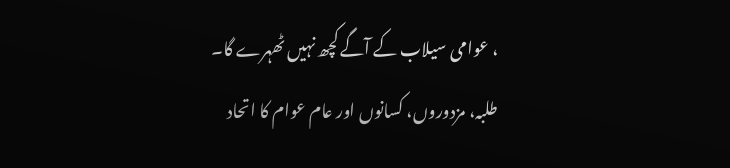، عوامی سیلاب کے آگے کچھ نہیں ٹھہرے گا۔ طلبہ، مزدوروں، کسانوں اور عام عوام کا اتحاد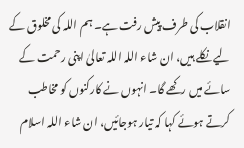انقلاب کی طرف پیش رفت ہے۔ ہم اللہ کی مخلوق کے لیے نکلے ہیں، ان شاء اللہ اللہ تعالیٰ اپنی رحمت کے سائے میں رکھے گا۔ انہوں نے کارکنوں کو مخاطب کرتے ہوئے کہا کہ تیار ہوجائیں، ان شاء اللہ اسلام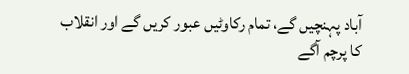آباد پہنچیں گے، تمام رکاوٹیں عبور کریں گے اور انقلاب کا پرچم آگے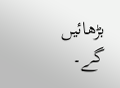بڑھائیں گے۔